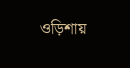ওড়িশায়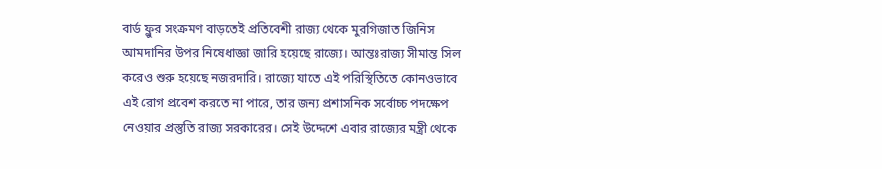বার্ড ফ্লুর সংক্রমণ বাড়তেই প্রতিবেশী রাজ্য থেকে মুরগিজাত জিনিস আমদানির উপর নিষেধাজ্ঞা জারি হয়েছে রাজ্যে। আন্তঃরাজ্য সীমান্ত সিল করেও শুরু হয়েছে নজরদারি। রাজ্যে যাতে এই পরিস্থিতিতে কোনওভাবে এই রোগ প্রবেশ করতে না পারে, তার জন্য প্রশাসনিক সর্বোচ্চ পদক্ষেপ নেওয়ার প্রস্তুতি রাজ্য সরকারের। সেই উদ্দেশে এবার রাজ্যের মন্ত্রী থেকে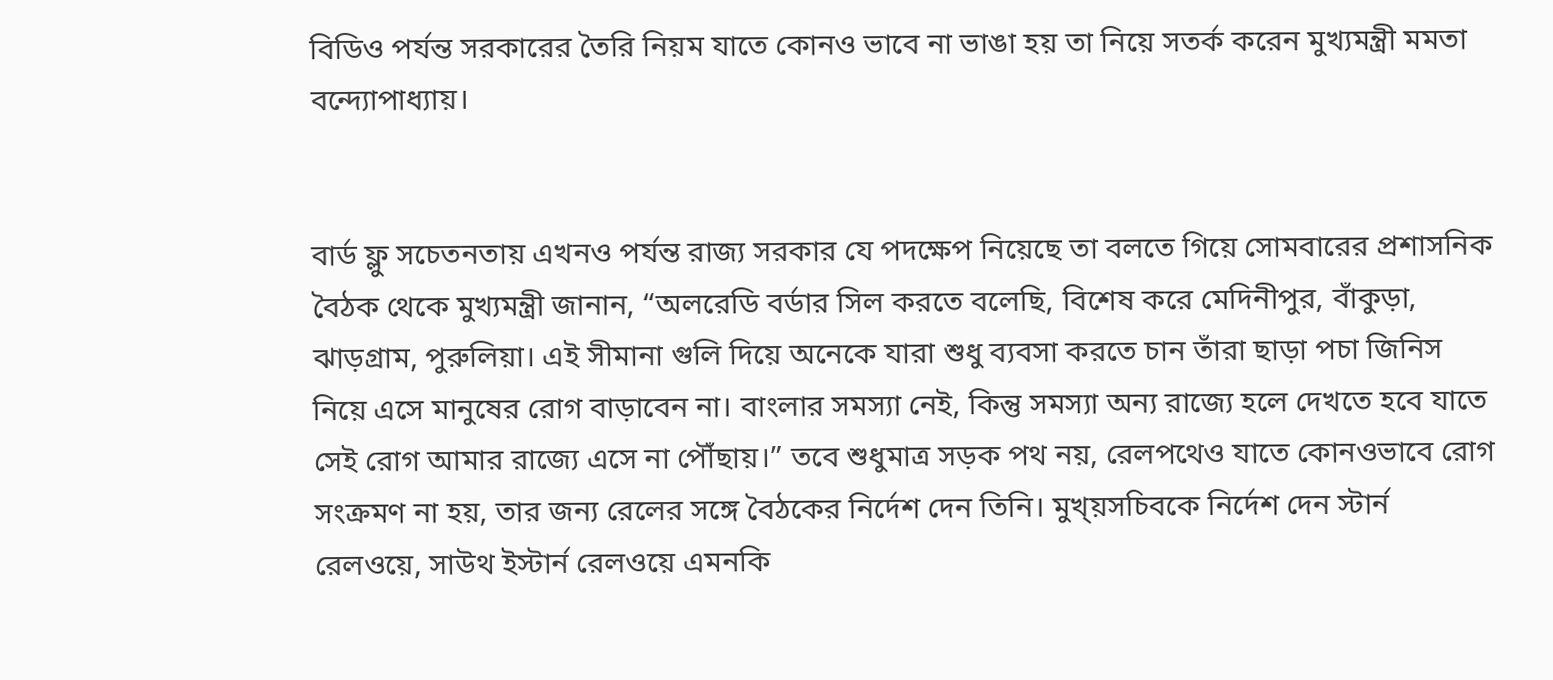বিডিও পর্যন্ত সরকারের তৈরি নিয়ম যাতে কোনও ভাবে না ভাঙা হয় তা নিয়ে সতর্ক করেন মুখ্যমন্ত্রী মমতা বন্দ্যোপাধ্যায়।


বার্ড ফ্লু সচেতনতায় এখনও পর্যন্ত রাজ্য সরকার যে পদক্ষেপ নিয়েছে তা বলতে গিয়ে সোমবারের প্রশাসনিক বৈঠক থেকে মুখ্যমন্ত্রী জানান, “অলরেডি বর্ডার সিল করতে বলেছি, বিশেষ করে মেদিনীপুর, বাঁকুড়া, ঝাড়গ্রাম, পুরুলিয়া। এই সীমানা গুলি দিয়ে অনেকে যারা শুধু ব্যবসা করতে চান তাঁরা ছাড়া পচা জিনিস নিয়ে এসে মানুষের রোগ বাড়াবেন না। বাংলার সমস্যা নেই, কিন্তু সমস্যা অন্য রাজ্যে হলে দেখতে হবে যাতে সেই রোগ আমার রাজ্যে এসে না পৌঁছায়।” তবে শুধুমাত্র সড়ক পথ নয়, রেলপথেও যাতে কোনওভাবে রোগ সংক্রমণ না হয়, তার জন্য রেলের সঙ্গে বৈঠকের নির্দেশ দেন তিনি। মুখ্য়সচিবকে নির্দেশ দেন স্টার্ন রেলওয়ে, সাউথ ইস্টার্ন রেলওয়ে এমনকি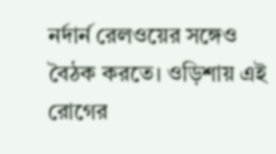নর্দার্ন রেলওয়ের সঙ্গেও বৈঠক করতে। ওড়িশায় এই রোগের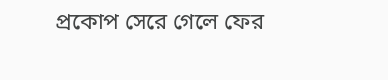প্রকোপ সেরে গেলে ফের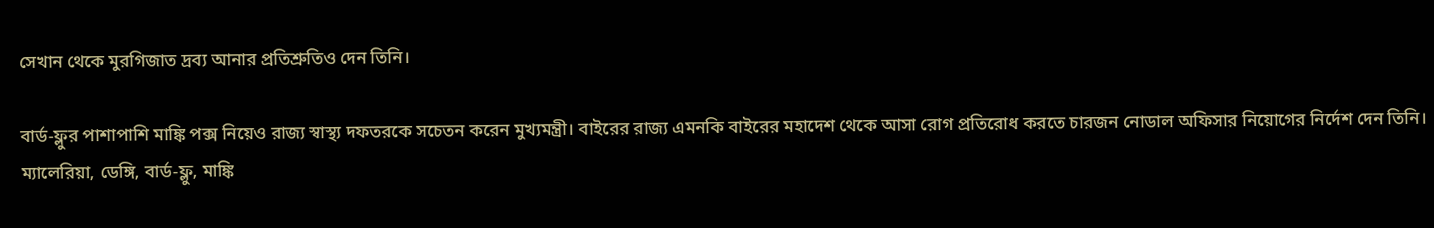সেখান থেকে মুরগিজাত দ্রব্য আনার প্রতিশ্রুতিও দেন তিনি।

বার্ড-ফ্লুর পাশাপাশি মাঙ্কি পক্স নিয়েও রাজ্য স্বাস্থ্য দফতরকে সচেতন করেন মুখ্যমন্ত্রী। বাইরের রাজ্য এমনকি বাইরের মহাদেশ থেকে আসা রোগ প্রতিরোধ করতে চারজন নোডাল অফিসার নিয়োগের নির্দেশ দেন তিনি। ম্যালেরিয়া, ডেঙ্গি, বার্ড-ফ্লু, মাঙ্কি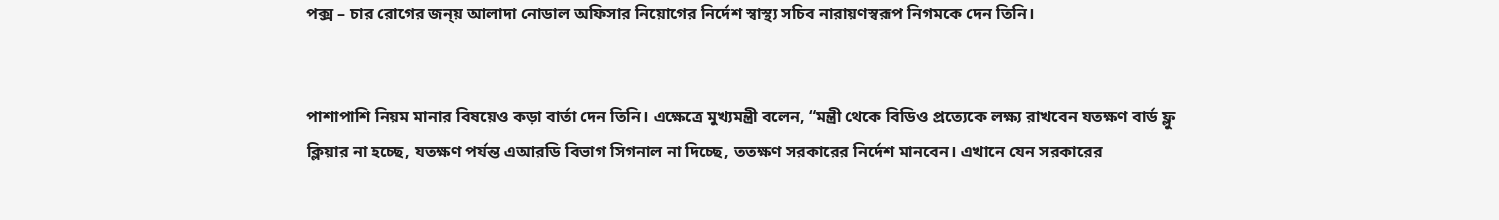পক্স – চার রোগের জন্য় আলাদা নোডাল অফিসার নিয়োগের নির্দেশ স্বাস্থ্য সচিব নারায়ণস্বরূপ নিগমকে দেন তিনি।


পাশাপাশি নিয়ম মানার বিষয়েও কড়া বার্তা দেন তিনি। এক্ষেত্রে মুখ্যমন্ত্রী বলেন, “মন্ত্রী থেকে বিডিও প্রত্যেকে লক্ষ্য রাখবেন যতক্ষণ বার্ড ফ্লু ক্লিয়ার না হচ্ছে, যতক্ষণ পর্যন্ত এআরডি বিভাগ সিগনাল না দিচ্ছে, ততক্ষণ সরকারের নির্দেশ মানবেন। এখানে যেন সরকারের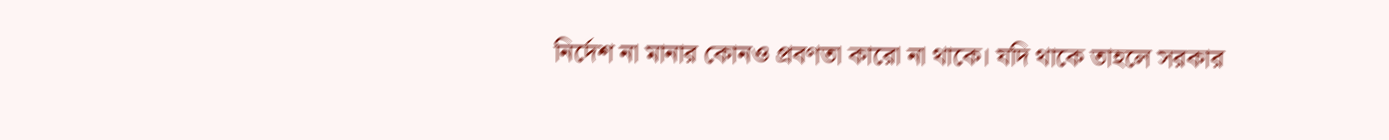নির্দেশ না মানার কোনও প্রবণতা কারো না থাকে। যদি থাকে তাহলে সরকার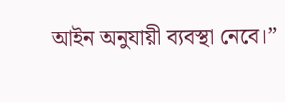আইন অনুযায়ী ব্যবস্থা নেবে।”